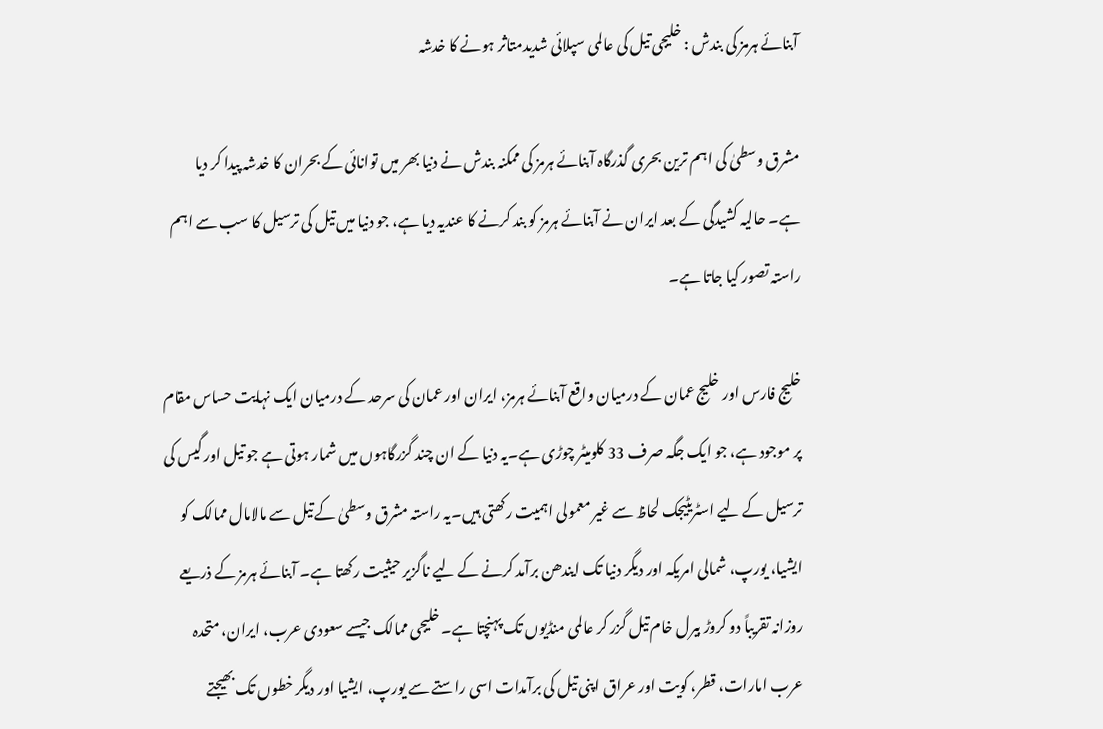آبنائے ہرمز کی بندش : خلیجی تیل کی عالمی سپلائی شدیدمتاثر ہونے کا خدشہ

مشرق وسطیٰ کی اہم ترین بحری گذرگاہ آبنائے ہرمز کی ممکنہ بندش نے دنیا بھر میں توانائی کے بحران کا خدشہ پیدا کر دیا ہے۔ حالیہ کشیدگی کے بعد ایران نے آبنائے ہرمز کو بند کرنے کا عندیہ دیا ہے، جو دنیا میں تیل کی ترسیل کا سب سے اہم راستہ تصور کیا جاتا ہے۔

خلیج فارس اور خلیج عمان کے درمیان واقع آبنائے ہرمز، ایران اور عمان کی سرحد کے درمیان ایک نہایت حساس مقام پر موجود ہے، جو ایک جگہ صرف 33 کلومیٹر چوڑی ہے۔یہ دنیا کے ان چند گزرگاہوں میں شمار ہوتی ہے جو تیل اور گیس کی ترسیل کے لیے اسٹریٹیجک لحاظ سے غیر معمولی اہمیت رکھتی ہیں۔یہ راستہ مشرق وسطیٰ کے تیل سے مالامال ممالک کو ایشیا، یورپ، شمالی امریکہ اور دیگر دنیا تک ایندھن برآمد کرنے کے لیے ناگزیر حیثیت رکھتا ہے۔ آبنائے ہرمز کے ذریعے روزانہ تقریباً دو کروڑ بیرل خام تیل گزر کر عالمی منڈیوں تک پہنچتا ہے۔ خلیجی ممالک جیسے سعودی عرب، ایران، متحدہ عرب امارات، قطر، کویت اور عراق اپنی تیل کی برآمدات اسی راستے سے یورپ، ایشیا اور دیگر خطوں تک بھیجتے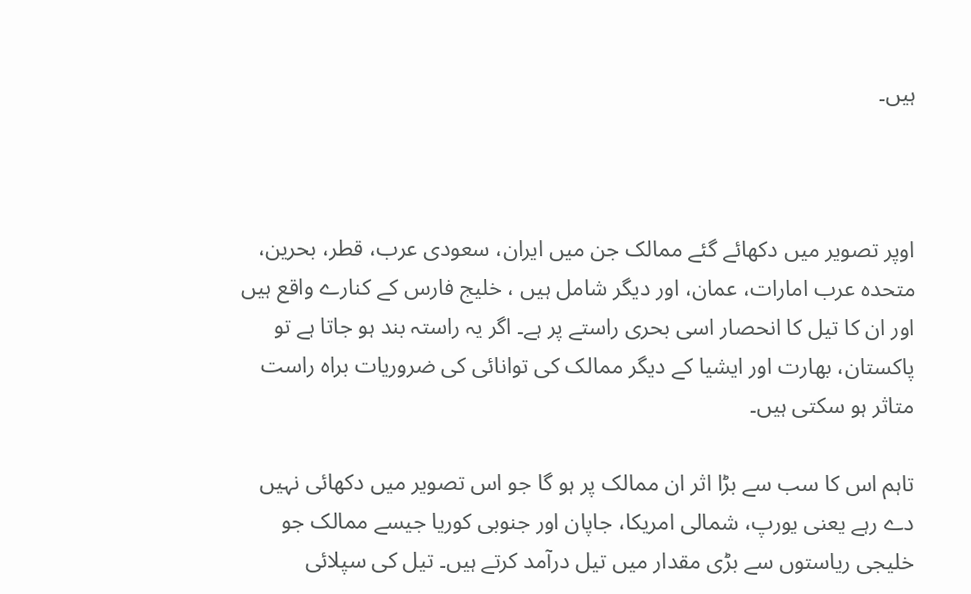ہیں۔



اوپر تصویر میں دکھائے گئے ممالک جن میں ایران، سعودی عرب، قطر، بحرین، متحدہ عرب امارات، عمان، اور دیگر شامل ہیں ، خلیج فارس کے کنارے واقع ہیں اور ان کا تیل کا انحصار اسی بحری راستے پر ہے۔ اگر یہ راستہ بند ہو جاتا ہے تو پاکستان، بھارت اور ایشیا کے دیگر ممالک کی توانائی کی ضروریات براہ راست متاثر ہو سکتی ہیں۔

تاہم اس کا سب سے بڑا اثر ان ممالک پر ہو گا جو اس تصویر میں دکھائی نہیں دے رہے یعنی یورپ، شمالی امریکا، جاپان اور جنوبی کوریا جیسے ممالک جو خلیجی ریاستوں سے بڑی مقدار میں تیل درآمد کرتے ہیں۔ تیل کی سپلائی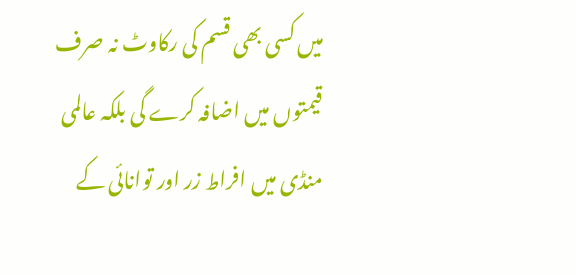میں کسی بھی قسم کی رکاوٹ نہ صرف قیمتوں میں اضافہ کرے گی بلکہ عالمی منڈی میں افراط زر اور توانائی کے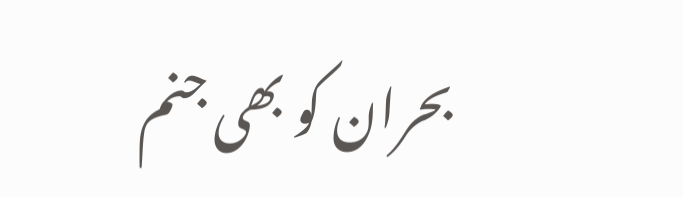بحران کو بھی جنم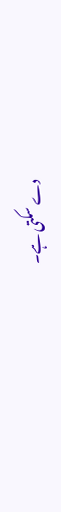دے سکتی ہے۔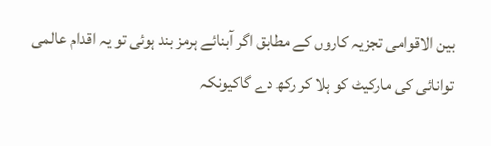بین الاقوامی تجزیہ کاروں کے مطابق اگر آبنائے ہرمز بند ہوئی تو یہ اقدام عالمی توانائی کی مارکیٹ کو ہلا کر رکھ دے گاکیونکہ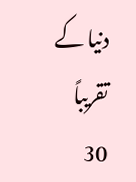دنیا کے تقریباً 30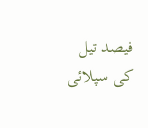فیصد تیل کی سپلائی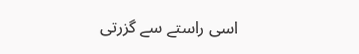اسی راستے سے گزرتی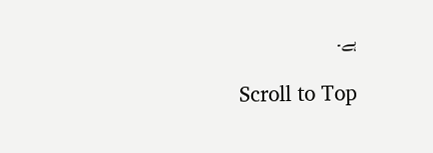ہے۔

Scroll to Top